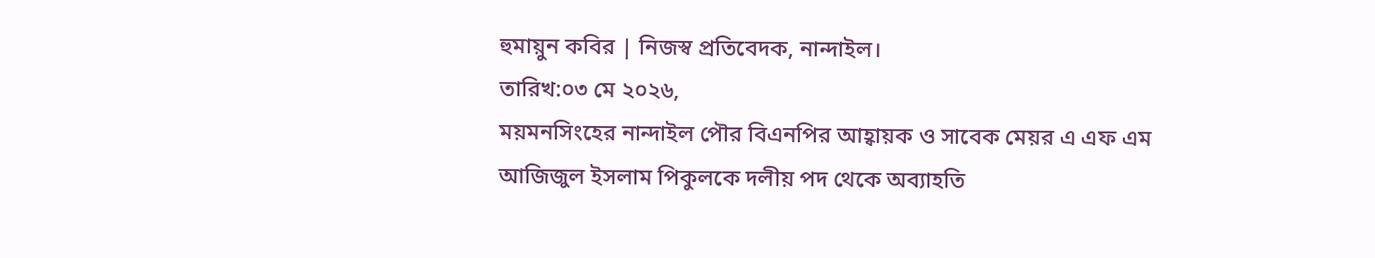হুমায়ুন কবির | নিজস্ব প্রতিবেদক, নান্দাইল।
তারিখ:০৩ মে ২০২৬,
ময়মনসিংহের নান্দাইল পৌর বিএনপির আহ্বায়ক ও সাবেক মেয়র এ এফ এম আজিজুল ইসলাম পিকুলকে দলীয় পদ থেকে অব্যাহতি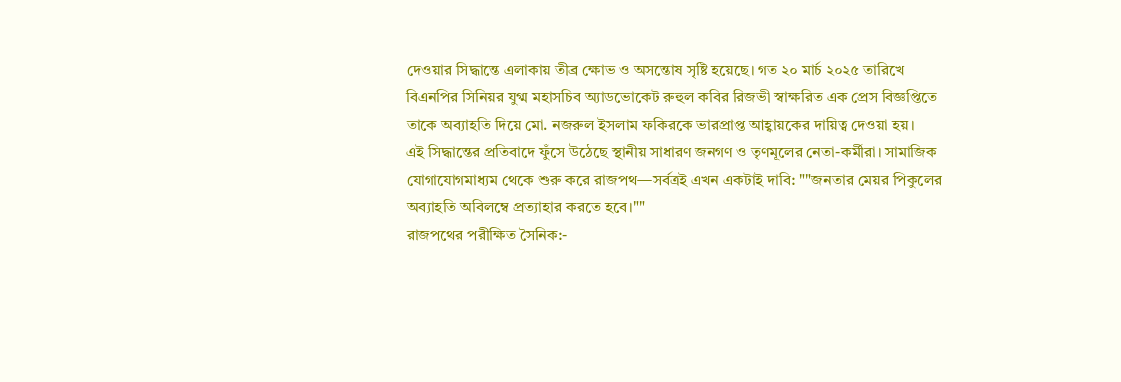দেওয়ার সিদ্ধান্তে এলাকায় তীব্র ক্ষোভ ও অসন্তোষ সৃষ্টি হয়েছে। গত ২০ মার্চ ২০২৫ তারিখে বিএনপির সিনিয়র যুগ্ম মহাসচিব অ্যাডভোকেট রুহুল কবির রিজভী স্বাক্ষরিত এক প্রেস বিজ্ঞপ্তিতে তাকে অব্যাহতি দিয়ে মো. নজরুল ইসলাম ফকিরকে ভারপ্রাপ্ত আহ্বায়কের দায়িত্ব দেওয়া হয়।
এই সিদ্ধান্তের প্রতিবাদে ফুঁসে উঠেছে স্থানীয় সাধারণ জনগণ ও তৃণমূলের নেতা-কর্মীরা। সামাজিক যোগাযোগমাধ্যম থেকে শুরু করে রাজপথ—সর্বত্রই এখন একটাই দাবি: ""জনতার মেয়র পিকুলের অব্যাহতি অবিলম্বে প্রত্যাহার করতে হবে।""
রাজপথের পরীক্ষিত সৈনিক:-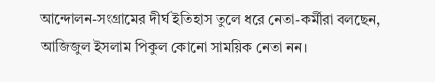আন্দোলন-সংগ্রামের দীর্ঘ ইতিহাস তুলে ধরে নেতা-কর্মীরা বলছেন, আজিজুল ইসলাম পিকুল কোনো সাময়িক নেতা নন।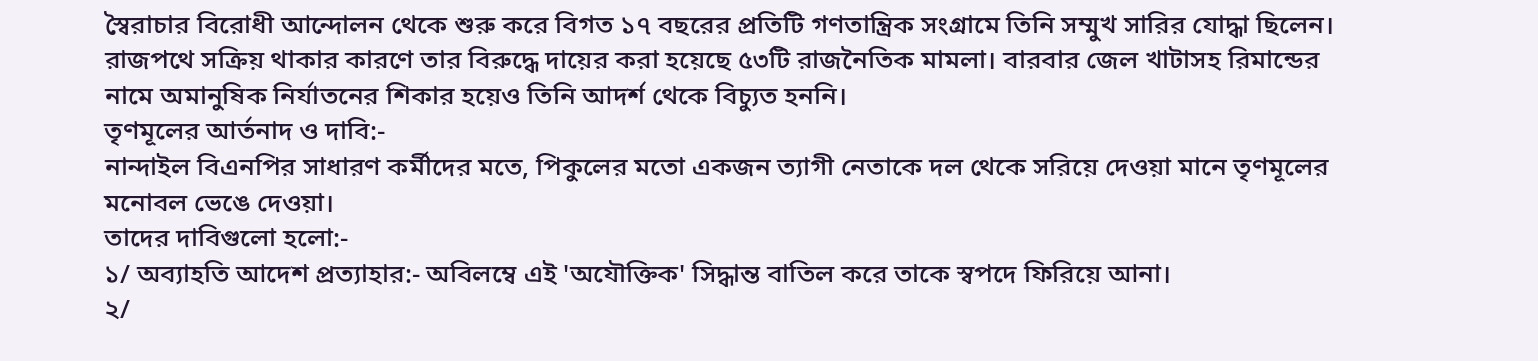স্বৈরাচার বিরোধী আন্দোলন থেকে শুরু করে বিগত ১৭ বছরের প্রতিটি গণতান্ত্রিক সংগ্রামে তিনি সম্মুখ সারির যোদ্ধা ছিলেন। রাজপথে সক্রিয় থাকার কারণে তার বিরুদ্ধে দায়ের করা হয়েছে ৫৩টি রাজনৈতিক মামলা। বারবার জেল খাটাসহ রিমান্ডের নামে অমানুষিক নির্যাতনের শিকার হয়েও তিনি আদর্শ থেকে বিচ্যুত হননি।
তৃণমূলের আর্তনাদ ও দাবি:-
নান্দাইল বিএনপির সাধারণ কর্মীদের মতে, পিকুলের মতো একজন ত্যাগী নেতাকে দল থেকে সরিয়ে দেওয়া মানে তৃণমূলের মনোবল ভেঙে দেওয়া।
তাদের দাবিগুলো হলো:-
১/ অব্যাহতি আদেশ প্রত্যাহার:- অবিলম্বে এই 'অযৌক্তিক' সিদ্ধান্ত বাতিল করে তাকে স্বপদে ফিরিয়ে আনা।
২/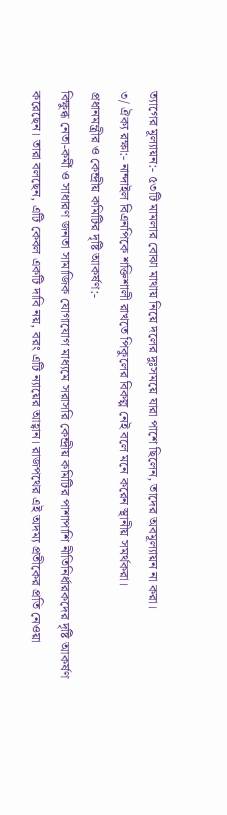ত্যাগের মূল্যায়ন:- ৫৩টি মামলার বোঝা মাথায় নিয়ে দলের দুঃসময়ে যারা পাশে ছিলেন, তাদের অবমূল্যায়ন না করা।
৩/ ঐক্য রক্ষা:- নান্দাইল বিএনপিকে শক্তিশালী রাখতে পিকুলের বিকল্প নেই বলে মনে করেন স্থানীয় সমর্থকরা।
প্রধানমন্ত্রীর ও কেন্দ্রীয় কমিটির দৃষ্টি আকর্ষণ:-
বিক্ষুব্ধ নেতা-কর্মী ও সাধারণ জনতা সামাজিক যোগাযোগ মাধ্যমে সরাসরি কেন্দ্রীয় কমিটির পাশাপাশি নীতিনির্ধারকদের দৃষ্টি আকর্ষণ করেছেন। তারা বলছেন, এটি কেবল একটি দাবি নয়, বরং এটি ন্যায়ের আহ্বান। রাজপথের এই অদম্য প্রতীকের প্রতি নেওয়া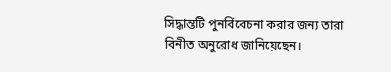সিদ্ধান্তটি পুনর্বিবেচনা করার জন্য তারা বিনীত অনুরোধ জানিয়েছেন।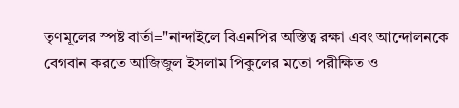তৃণমূলের স্পষ্ট বার্তা="নান্দাইলে বিএনপির অস্তিত্ব রক্ষা এবং আন্দোলনকে বেগবান করতে আজিজুল ইসলাম পিকুলের মতো পরীক্ষিত ও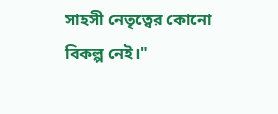সাহসী নেতৃত্বের কোনো বিকল্প নেই।"